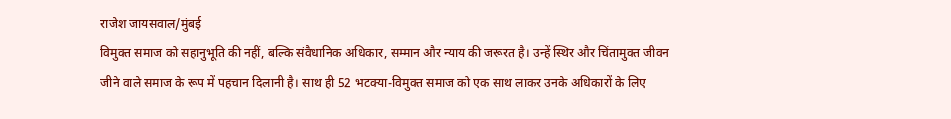राजेश जायसवाल/मुंबई
विमुक्त समाज को सहानुभूति की नहीं, बल्कि संवैधानिक अधिकार, सम्मान और न्याय की जरूरत है। उन्हें स्थिर और चिंतामुक्त जीवन जीने वाले समाज के रूप में पहचान दिलानी है। साथ ही 52 भटक्या-विमुक्त समाज को एक साथ लाकर उनके अधिकारों के लिए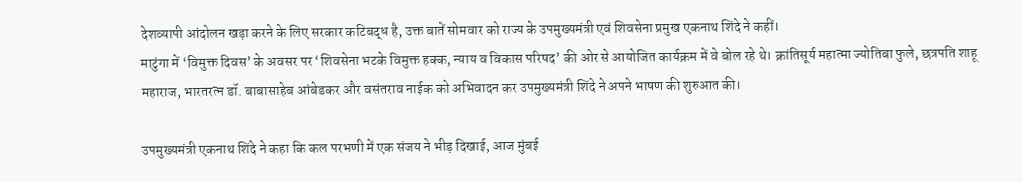देशव्यापी आंदोलन खड़ा करने के लिए सरकार कटिबद्ध है, उक्त बातें सोमवार को राज्य के उपमुख्यमंत्री एवं शिवसेना प्रमुख एकनाथ शिंदे ने कहीं।
माटुंगा में ‘विमुक्त दिवस’ के अवसर पर ‘शिवसेना भटके विमुक्त हक्क, न्याय व विकास परिषद’ की ओर से आयोजित कार्यक्रम में वे बोल रहे थे। क्रांतिसूर्य महात्मा ज्योतिबा फुले, छत्रपति शाहू महाराज, भारतरत्न डॉ. बाबासाहेब आंबेडकर और वसंतराव नाईक को अभिवादन कर उपमुख्यमंत्री शिंदे ने अपने भाषण की शुरुआत की।

उपमुख्यमंत्री एकनाथ शिंदे ने कहा कि कल परभणी में एक संजय ने भीड़ दिखाई, आज मुंबई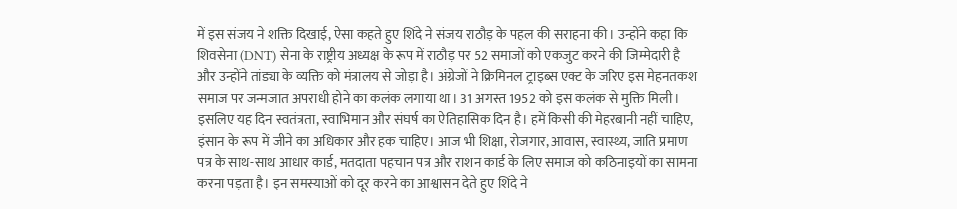में इस संजय ने शक्ति दिखाई, ऐसा कहते हुए शिंदे ने संजय राठौड़ के पहल की सराहना की। उन्होंने कहा कि शिवसेना (DNT) सेना के राष्ट्रीय अध्यक्ष के रूप में राठौड़ पर 52 समाजों को एकजुट करने की जिम्मेदारी है और उन्होंने तांड्या के व्यक्ति को मंत्रालय से जोड़ा है। अंग्रेजों ने क्रिमिनल ट्राइब्स एक्ट के जरिए इस मेहनतकश समाज पर जन्मजात अपराधी होने का कलंक लगाया था। 31 अगस्त 1952 को इस कलंक से मुक्ति मिली। इसलिए यह दिन स्वतंत्रता, स्वाभिमान और संघर्ष का ऐतिहासिक दिन है। हमें किसी की मेहरबानी नहीं चाहिए, इंसान के रूप में जीने का अधिकार और हक चाहिए। आज भी शिक्षा, रोजगार, आवास, स्वास्थ्य, जाति प्रमाण पत्र के साथ-साथ आधार कार्ड, मतदाता पहचान पत्र और राशन कार्ड के लिए समाज को कठिनाइयों का सामना करना पड़ता है। इन समस्याओं को दूर करने का आश्वासन देते हुए शिंदे ने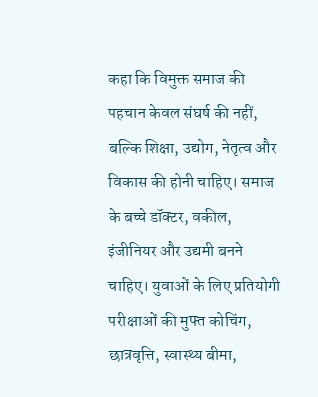कहा कि विमुक्त समाज की पहचान केवल संघर्ष की नहीं, बल्कि शिक्षा, उद्योग, नेतृत्व और विकास की होनी चाहिए। समाज के बच्चे डॉक्टर, वकील, इंजीनियर और उद्यमी बनने चाहिए। युवाओं के लिए प्रतियोगी परीक्षाओं की मुफ्त कोचिंग, छात्रवृत्ति, स्वास्थ्य बीमा,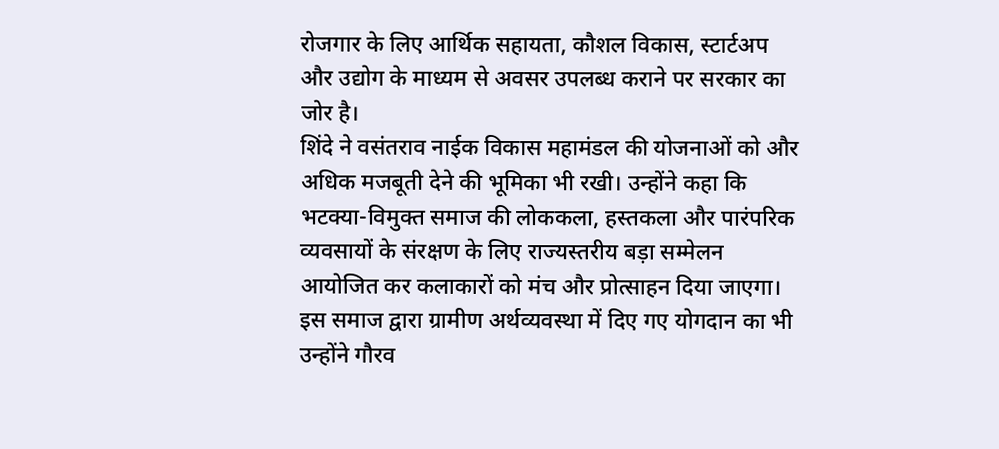रोजगार के लिए आर्थिक सहायता, कौशल विकास, स्टार्टअप और उद्योग के माध्यम से अवसर उपलब्ध कराने पर सरकार का जोर है।
शिंदे ने वसंतराव नाईक विकास महामंडल की योजनाओं को और अधिक मजबूती देने की भूमिका भी रखी। उन्होंने कहा कि भटक्या-विमुक्त समाज की लोककला, हस्तकला और पारंपरिक व्यवसायों के संरक्षण के लिए राज्यस्तरीय बड़ा सम्मेलन आयोजित कर कलाकारों को मंच और प्रोत्साहन दिया जाएगा। इस समाज द्वारा ग्रामीण अर्थव्यवस्था में दिए गए योगदान का भी उन्होंने गौरव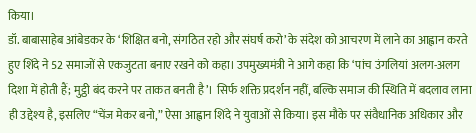किया।
डॉ. बाबासाहेब आंबेडकर के ‘शिक्षित बनो, संगठित रहो और संघर्ष करो’ के संदेश को आचरण में लाने का आह्वान करते हुए शिंदे ने 52 समाजों से एकजुटता बनाए रखने को कहा। उपमुख्यमंत्री ने आगे कहा कि ‘पांच उंगलियां अलग-अलग दिशा में होती हैं; मुट्ठी बंद करने पर ताकत बनती है’। सिर्फ शक्ति प्रदर्शन नहीं, बल्कि समाज की स्थिति में बदलाव लाना ही उद्देश्य है, इसलिए “चेंज मेकर बनो,” ऐसा आह्वान शिंदे ने युवाओं से किया। इस मौके पर संवैधानिक अधिकार और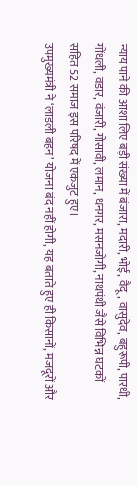न्याय पाने की आशा लिए बड़ी संख्या में बंजारा, मदारी, भोई, वैदू, वासुदेव, बहुरूपी, पारधी, गोंधली, वडार, वंजारी, गोसावी, लमान, धनगर, मसनजोगी, नाथपंथी जैसे विभिन्न घटकों सहित 52 समाज इस परिषद में एकजुट हुए।
उपमुख्यमंत्री ने ‘लाडली बहन’ योजना बंद नहीं होगी, यह बताते हुए ही किसानों, मजदूरों और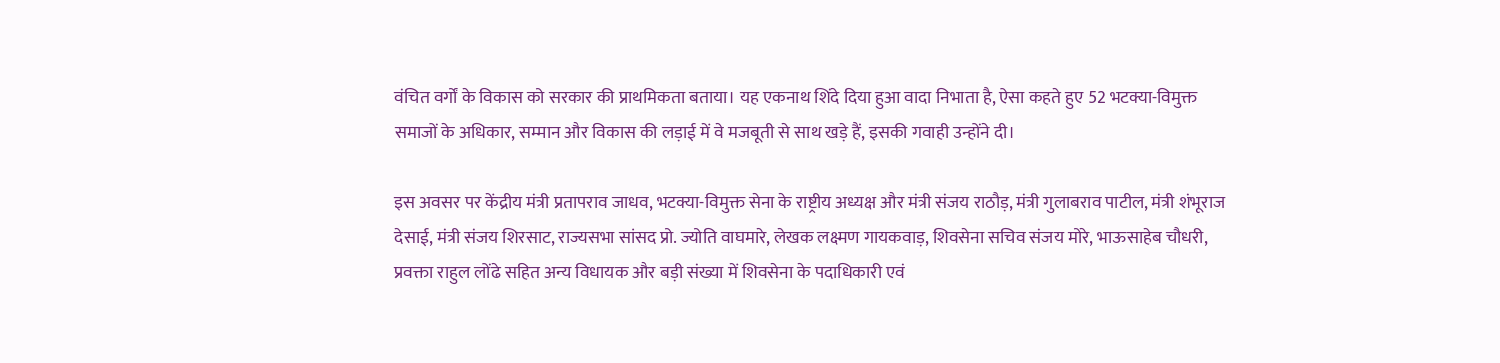वंचित वर्गों के विकास को सरकार की प्राथमिकता बताया। यह एकनाथ शिंदे दिया हुआ वादा निभाता है, ऐसा कहते हुए 52 भटक्या-विमुक्त समाजों के अधिकार, सम्मान और विकास की लड़ाई में वे मजबूती से साथ खड़े हैं, इसकी गवाही उन्होंने दी।

इस अवसर पर केंद्रीय मंत्री प्रतापराव जाधव, भटक्या-विमुक्त सेना के राष्ट्रीय अध्यक्ष और मंत्री संजय राठौड़, मंत्री गुलाबराव पाटील, मंत्री शंभूराज देसाई, मंत्री संजय शिरसाट, राज्यसभा सांसद प्रो. ज्योति वाघमारे, लेखक लक्ष्मण गायकवाड़, शिवसेना सचिव संजय मोरे, भाऊसाहेब चौधरी, प्रवक्ता राहुल लोंढे सहित अन्य विधायक और बड़ी संख्या में शिवसेना के पदाधिकारी एवं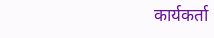कार्यकर्ता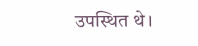उपस्थित थे।